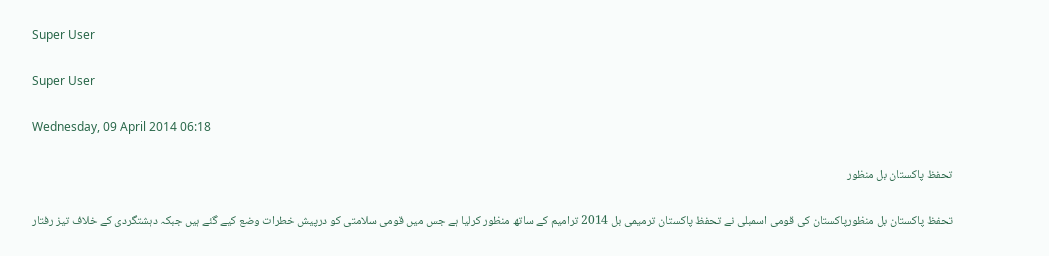Super User

Super User

Wednesday, 09 April 2014 06:18

تحفظ پاکستان بل منظور

تحفظ پاکستان بل منظورپاکستان کی قومی اسمبلی نے تحفظ پاکستان ترمیمی بل 2014 ترامیم کے ساتھ منظور کرلیا ہے جس میں قومی سلامتی کو درپیش خطرات وضع کیے گئے ہیں جبکہ دہشتگردی کے خلاف تیز رفتار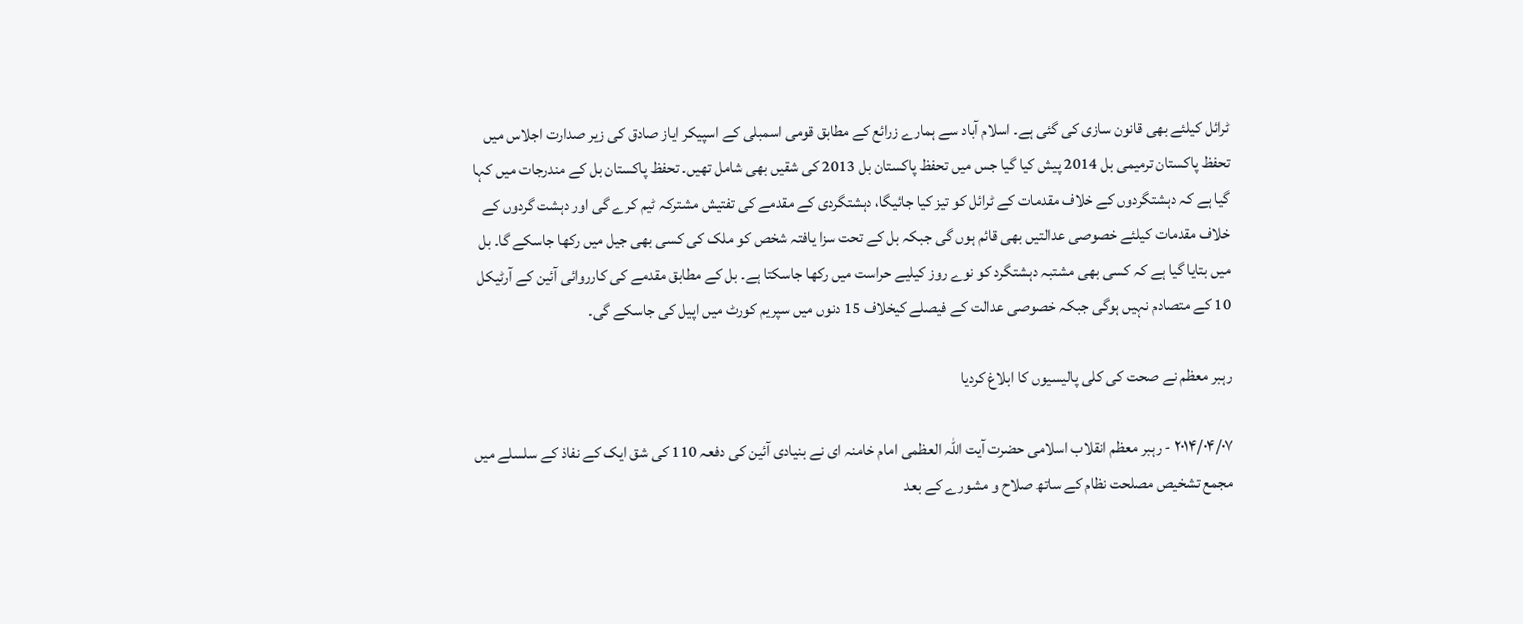ٹرائل کیلئے بھی قانون سازی کی گئی ہے۔ اسلام آباد سے ہمارے زرائع کے مطابق قومی اسمبلی کے اسپیکر ایاز صادق کی زیر صدارت اجلاس میں تحفظ پاکستان ترمیمی بل 2014 پیش کیا گیا جس میں تحفظ پاکستان بل 2013 کی شقیں بھی شامل تھیں۔ تحفظ پاکستان بل کے مندرجات میں کہا گیا ہے کہ دہشتگردوں کے خلاف مقدمات کے ٹرائل کو تیز کیا جائیگا، دہشتگردی کے مقدمے کی تفتیش مشترکہ ٹیم کرے گی اور دہشت گردوں کے خلاف مقدمات کیلئے خصوصی عدالتیں بھی قائم ہوں گی جبکہ بل کے تحت سزا یافتہ شخص کو ملک کی کسی بھی جیل میں رکھا جاسکے گا۔ بل میں بتایا گیا ہے کہ کسی بھی مشتبہ دہشتگرد کو نوے روز کیلیے حراست میں رکھا جاسکتا ہے۔ بل کے مطابق مقدمے کی کارروائی آئین کے آرٹیکل 10 کے متصادم نہیں ہوگی جبکہ خصوصی عدالت کے فیصلے کیخلاف 15 دنوں میں سپریم کورٹ میں اپیل کی جاسکے گی۔

رہبر معظم نے صحت کی کلی پالیسیوں کا ابلاغ کردیا

۲۰۱۴/۰۴/۰۷ - رہبر معظم انقلاب اسلامی حضرت آیت اللہ العظمی امام خامنہ ای نے بنیادی آئين کی دفعہ 110 کی شق ایک کے نفاذ کے سلسلے میں مجمع تشخیص مصلحت نظام کے ساتھ صلاح و مشورے کے بعد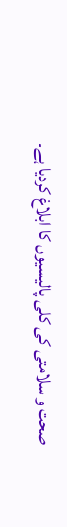صحت و سلامتی کی کلی پالیسیوں کا ابلاغ کردیا ہے۔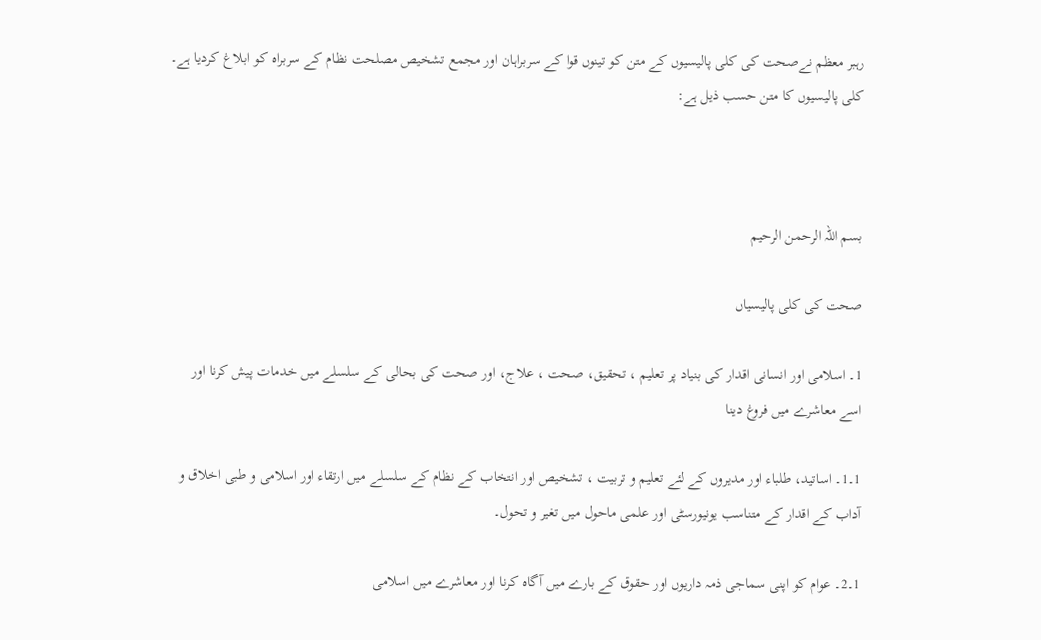رہبر معظم نےصحت کی کلی پالیسیوں کے متن کو تینوں قوا کے سربراہان اور مجمع تشخيص مصلحت نظام کے سربراہ کو ابلاغ کردیا ہے۔ کلی پالیسیوں کا متن حسب ذیل ہے:



بسم اللہ الرحمن الرحیم

صحت کی کلی پالیسیاں

1۔ اسلامی اور انسانی اقدار کی بنیاد پر تعلیم ، تحقیق، صحت ، علاج، اور صحت کی بحالی کے سلسلے میں خدمات پیش کرنا اور اسے معاشرے میں فروغ دینا

1۔1۔ اساتید، طلباء اور مدیروں کے لئے تعلیم و تربیت ، تشخیص اور انتخاب کے نظام کے سلسلے میں ارتقاء اور اسلامی و طبی اخلاق و آداب کے اقدار کے متناسب یونیورسٹی اور علمی ماحول میں تغیر و تحول۔

1۔2۔ عوام کو اپنی سماجی ذمہ داریوں اور حقوق کے بارے میں آگاہ کرنا اور معاشرے میں اسلامی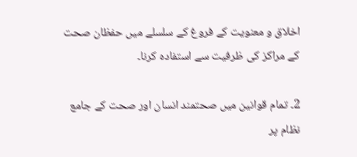اخلاق و معنویت کے فروغ کے سلسلے میں حفظان صحت کے مراکز کی ظرفیت سے استفادہ کرنا۔

2۔ تمام قوانین میں صحتمند انسان اور صحت کے جامع نظام پر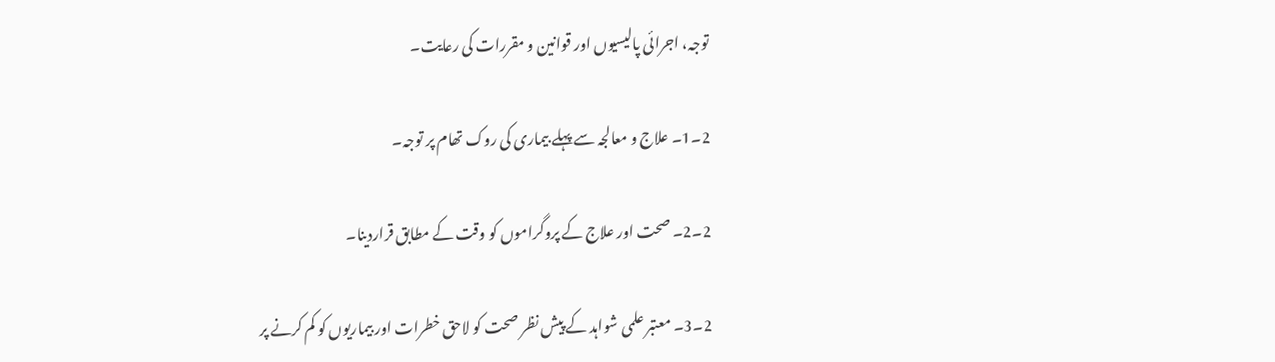توجہ، اجرائی پالیسیوں اور قوانین و مقررات کی رعایت۔

2۔1۔ علاج و معالجہ سے پہلے بیماری کی روک تھام پر توجہ۔

2۔2۔ صحت اور علاج کے پروگراموں کو وقت کے مطابق قراردینا۔

2۔3۔ معتبر علمی شواہد کے پیش نظر صحت کو لاحق خطرات اور بیماریوں کو کم کرنے پر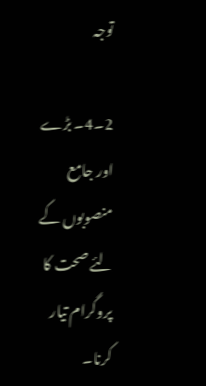توجہ

2۔4۔ بڑے اور جامع منصوبوں کے لئے صحت کا پروگرام تیار کرنا۔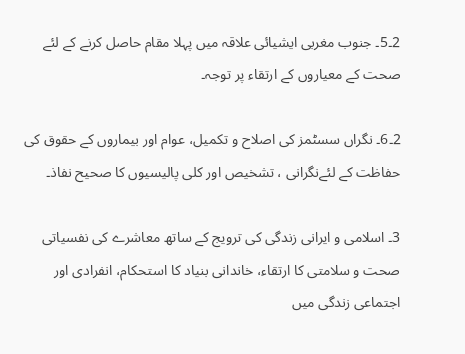2۔5۔ جنوب مغربی ایشیائی علاقہ میں پہلا مقام حاصل کرنے کے لئے صحت کے معیاروں کے ارتقاء پر توجہ۔

2۔6۔ نگراں سسٹمز کی اصلاح و تکمیل، عوام اور بیماروں کے حقوق کی حفاظت کے لئےنگرانی ، تشخیص اور کلی پالیسیوں کا صحیح نفاذ۔

3۔ اسلامی و ایرانی زندگی کی ترویج کے ساتھ معاشرے کی نفسیاتی صحت و سلامتی کا ارتقاء، خاندانی بنیاد کا استحکام، انفرادی اور اجتماعی زندگی میں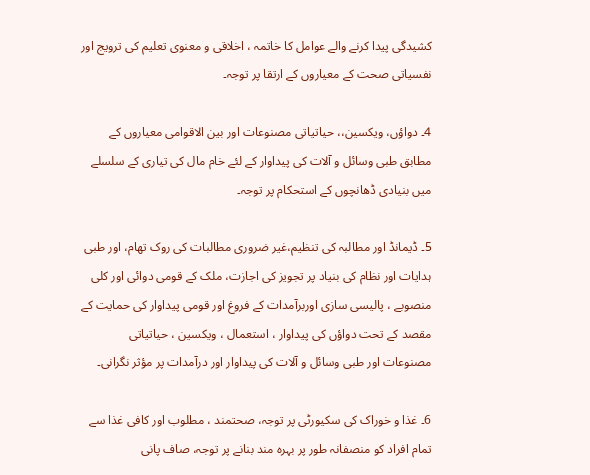کشیدگی پیدا کرنے والے عوامل کا خاتمہ ، اخلاقی و معنوی تعلیم کی ترویج اور نفسیاتی صحت کے معیاروں کے ارتقا پر توجہ۔

4۔ دواؤں، ویکسین،، حیاتیاتی مصنوعات اور بین الاقوامی معیاروں کے مطابق طبی وسائل و آلات کی پیداوار کے لئے خام مال کی تیاری کے سلسلے میں بنیادی ڈھانچوں کے استحکام پر توجہ۔

5۔ ڈیمانڈ اور مطالبہ کی تنظیم،غیر ضروری مطالبات کی روک تھام، اور طبی ہدایات اور نظام کی بنیاد پر تجویز کی اجازت، ملک کے قومی دوائی اور کلی منصوبے ، پالیسی سازی اوربرآمدات کے فروغ اور قومی پیداوار کی حمایت کے مقصد کے تحت دواؤں کی پیداوار ، استعمال ، ویکسین ، حیاتیاتی مصنوعات اور طبی وسائل و آلات کی پیداوار اور درآمدات پر مؤثر نگرانی۔

6۔ غذا و خوراک کی سکیورٹی پر توجہ، صحتمند ، مطلوب اور کافی غذا سے تمام افراد کو منصفانہ طور پر بہرہ مند بنانے پر توجہ، صاف پانی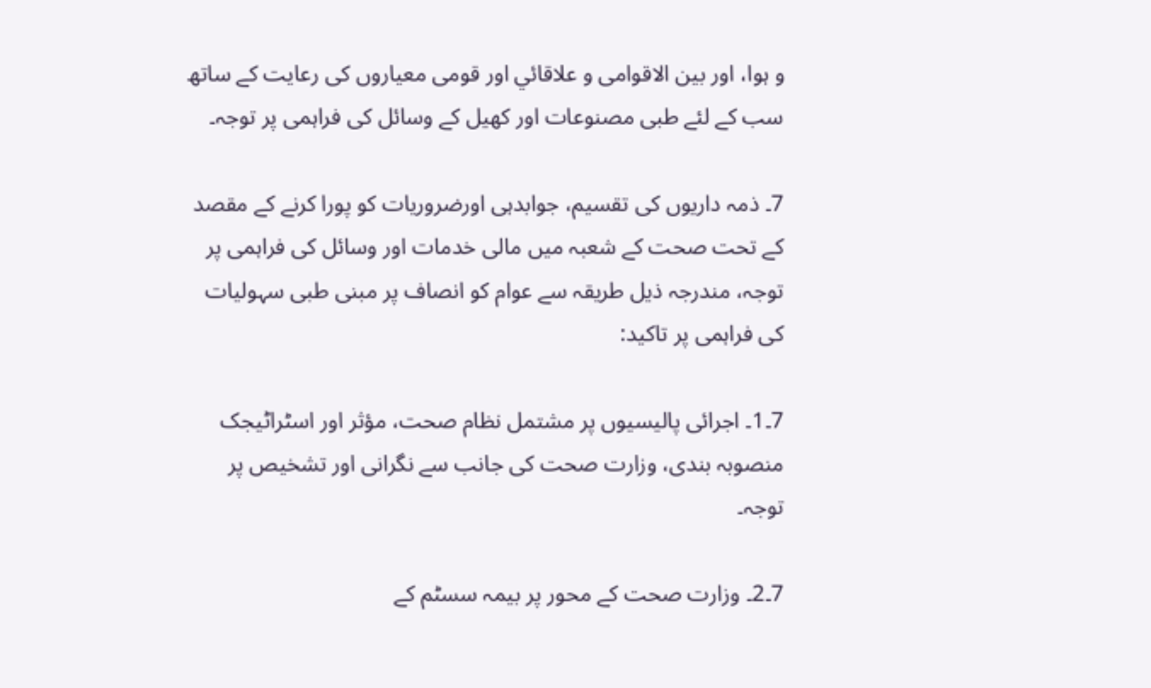و ہوا، اور بین الاقوامی و علاقائي اور قومی معیاروں کی رعایت کے ساتھ سب کے لئے طبی مصنوعات اور کھیل کے وسائل کی فراہمی پر توجہ۔

7۔ ذمہ داریوں کی تقسیم، جوابدہی اورضروریات کو پورا کرنے کے مقصد کے تحت صحت کے شعبہ میں مالی خدمات اور وسائل کی فراہمی پر توجہ، مندرجہ ذيل طریقہ سے عوام کو انصاف پر مبنی طبی سہولیات کی فراہمی پر تاکید:

7۔1۔ اجرائی پالیسیوں پر مشتمل نظام صحت، مؤثر اور اسٹراٹیجک منصوبہ بندی، وزارت صحت کی جانب سے نگرانی اور تشخيص پر توجہ۔

7۔2۔ وزارت صحت کے محور پر بیمہ سسٹم کے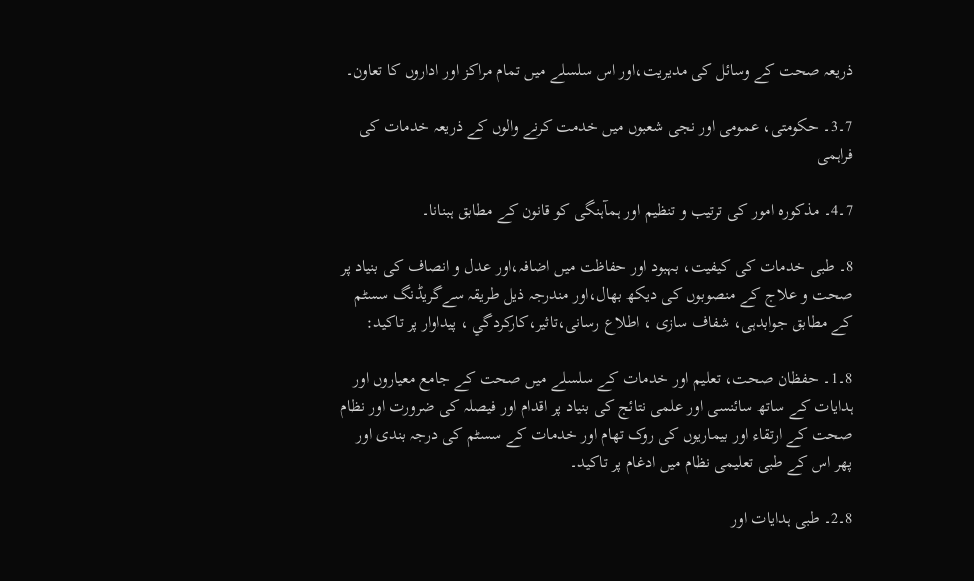ذریعہ صحت کے وسائل کی مدیریت،اور اس سلسلے میں تمام مراکز اور اداروں کا تعاون۔

7۔3۔ حکومتی، عمومی اور نجی شعبوں میں خدمت کرنے والوں کے ذریعہ خدمات کی فراہمی

7۔4۔ مذکورہ امور کی ترتیب و تنظیم اور ہمآہنگی کو قانون کے مطابق ہبنانا۔

8۔ طبی خدمات کی کیفیت، بہبود اور حفاظت میں اضافہ،اور عدل و انصاف کی بنیاد پر صحت و علاج کے منصوبوں کی دیکھ بھال،اور مندرجہ ذیل طریقہ سےگریڈنگ سسٹم کے مطابق جوابدہی، شفاف سازی ، اطلاع رسانی،تاثیر،کارکردگي ، پیداوار پر تاکید:

8۔1۔ حفظان صحت، تعلیم اور خدمات کے سلسلے میں صحت کے جامع معیاروں اور ہدایات کے ساتھ سائنسی اور علمی نتائج کی بنیاد پر اقدام اور فیصلہ کی ضرورت اور نظام صحت کے ارتقاء اور بیماریوں کی روک تھام اور خدمات کے سسٹم کی درجہ بندی اور پھر اس کے طبی تعلیمی نظام میں ادغام پر تاکید۔

8۔2۔ طبی ہدایات اور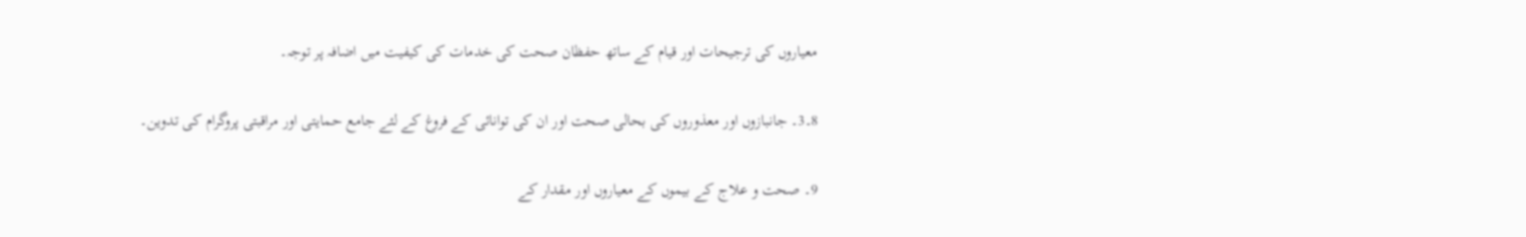معیاروں کی ترجیحات اور قیام کے ساتھ حفظان صحت کی خدمات کی کیفیت میں اضافہ پر توجہ۔

8۔3۔ جانبازوں اور معذوروں کی بحالی صحت اور ان کی توانائی کے فروغ کے لئے جامع حمایتی اور مراقبتی پروگرام کی تدوین۔

9۔ صحت و علاج کے بیموں کے معیاروں اور مقدار کے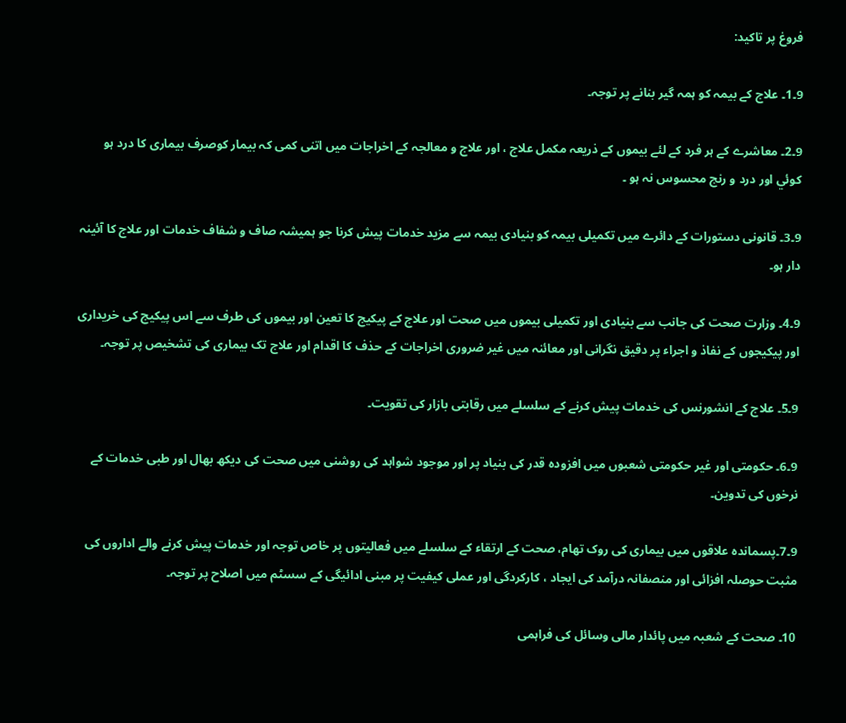فروغ پر تاکید:

9۔1۔ علاج کے بیمہ کو ہمہ گیر بنانے پر توجہ۔

9۔2۔ معاشرے کے ہر فرد کے لئے بیموں کے ذریعہ مکمل علاج ، اور علاج و معالجہ کے اخراجات میں اتنی کمی کہ بیمار کوصرف بیماری کا درد ہو کوئي اور درد و رنج محسوس نہ ہو ۔

9۔3۔ قانونی دستورات کے دائرے میں تکمیلی بیمہ کو بنیادی بیمہ سے مزید خدمات پیش کرنا جو ہمیشہ صاف و شفاف خدمات اور علاج کا آئینہ دار ہو۔

9۔4۔ وزارت صحت کی جانب سے بنیادی اور تکمیلی بیموں میں صحت اور علاج کے پیکیج کا تعین اور بیموں کی طرف سے اس پیکیج کی خریداری اور پیکیجوں کے نفاذ و اجراء پر دقیق نگرانی اور معائنہ میں غیر ضروری اخراجات کے حذف کا اقدام اور علاج تک بیماری کی تشخيص پر توجہ۔

9۔5۔ علاج کے انشورنس کی خدمات پیش کرنے کے سلسلے میں رقابتی بازار کی تقویت۔

9۔6۔ حکومتی اور غیر حکومتی شعبوں میں افزودہ قدر کی بنیاد پر اور موجود شواہد کی روشنی میں صحت کی دیکھ بھال اور طبی خدمات کے نرخوں کی تدوین۔

9۔7۔پسماندہ علاقوں میں بیماری کی روک تھام، صحت کے ارتقاء کے سلسلے میں فعالیتوں پر خاص توجہ اور خدمات پیش کرنے والے اداروں کی مثبت حوصلہ افزائی اور منصفانہ درآمد کی ایجاد ، کارکردگی اور عملی کیفیت پر مبنی ادائیگی کے سسٹم میں اصلاح پر توجہ۔

10۔ صحت کے شعبہ میں پائدار مالی وسائل کی فراہمی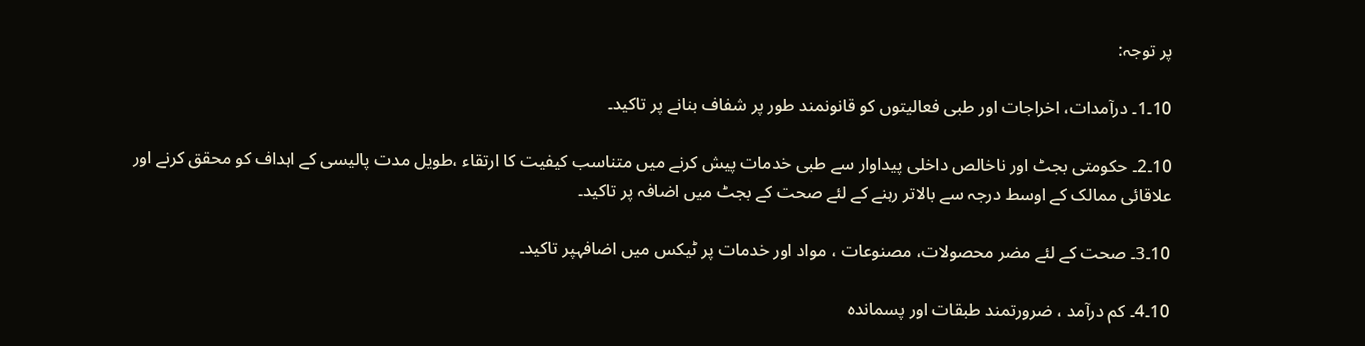پر توجہ:

10۔1۔ درآمدات، اخراجات اور طبی فعالیتوں کو قانونمند طور پر شفاف بنانے پر تاکید۔

10۔2۔ حکومتی بجٹ اور ناخالص داخلی پیداوار سے طبی خدمات پیش کرنے میں متناسب کیفیت کا ارتقاء ،طویل مدت پالیسی کے اہداف کو محقق کرنے اور علاقائی ممالک کے اوسط درجہ سے بالاتر رہنے کے لئے صحت کے بجٹ میں اضافہ پر تاکید۔

10۔3۔ صحت کے لئے مضر محصولات، مصنوعات ، مواد اور خدمات پر ٹیکس میں اضافہپر تاکید۔

10۔4۔ کم درآمد ، ضرورتمند طبقات اور پسماندہ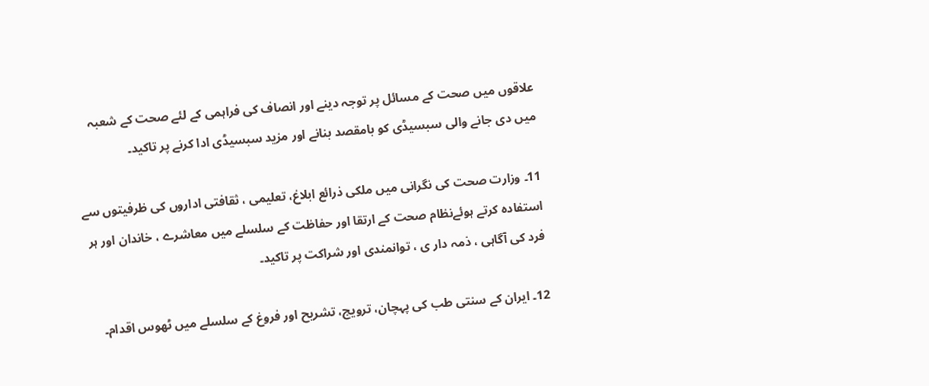علاقوں میں صحت کے مسائل پر توجہ دینے اور انصاف کی فراہمی کے لئے صحت کے شعبہ میں دی جانے والی سبسیڈی کو بامقصد بنانے اور مزید سبسیڈی ادا کرنے پر تاکید۔

11۔ وزارت صحت کی نگرانی میں ملکی ذرائع ابلاغ، تعلیمی ، ثقافتی اداروں کی ظرفیتوں سے استفادہ کرتے ہوئےنظام صحت کے ارتقا اور حفاظت کے سلسلے میں معاشرے ، خاندان اور ہر فرد کی آگاہی ، ذمہ دار ی ، توانمندی اور شراکت پر تاکید۔

12۔ ایران کے سنتی طب کی پہچان، ترویج، تشریح اور فروغ کے سلسلے میں ٹھوس اقدام۔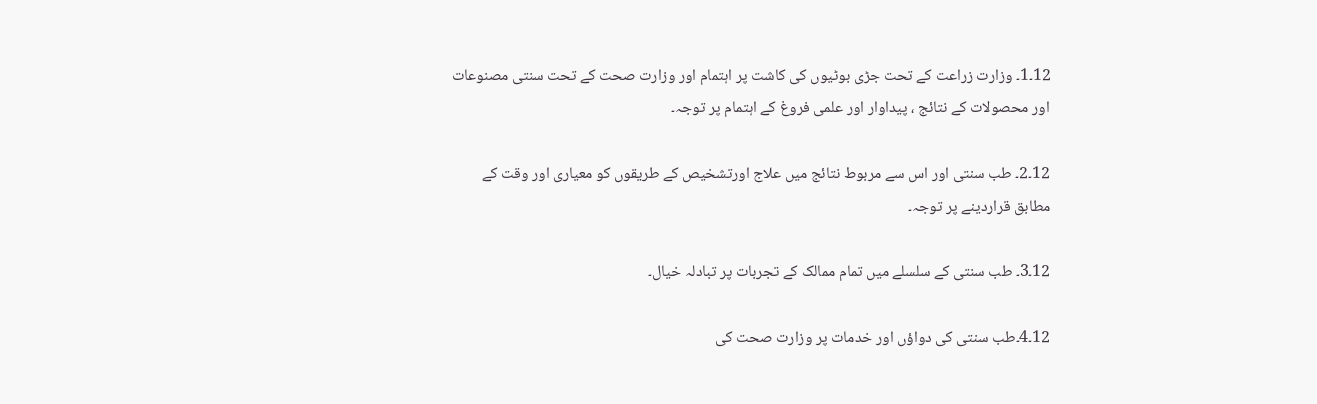12۔1۔ وزارت زراعت کے تحت جڑی بوٹیوں کی کاشت پر اہتمام اور وزارت صحت کے تحت سنتی مصنوعات اور محصولات کے نتائج ، پیداوار اور علمی فروغ کے اہتمام پر توجہ۔

12۔2۔ طب سنتی اور اس سے مربوط نتائج میں علاج اورتشخیص کے طریقوں کو معیاری اور وقت کے مطابق قراردینے پر توجہ۔

12۔3۔ طب سنتی کے سلسلے میں تمام ممالک کے تجربات پر تبادلہ خیال۔

12۔4۔طب سنتی کی دواؤں اور خدمات پر وزارت صحت کی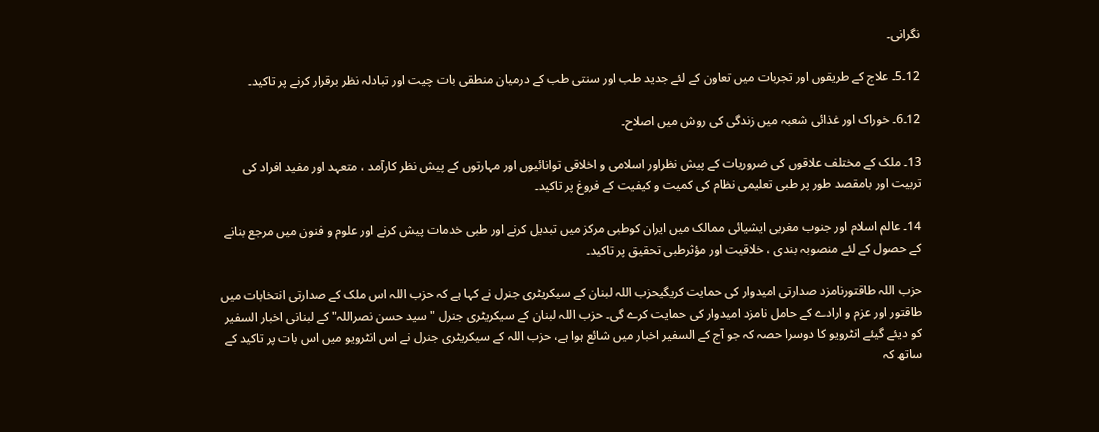نگرانی۔

12۔5۔ علاج کے طریقوں اور تجربات میں تعاون کے لئے جدید طب اور سنتی طب کے درمیان منطقی بات چیت اور تبادلہ نظر برقرار کرنے پر تاکید۔

12۔6۔ خوراک اور غذائی شعبہ میں زندگی کی روش میں اصلاح۔

13۔ ملک کے مختلف علاقوں کی ضروریات کے پیش نظراور اسلامی و اخلاقی توانائیوں اور مہارتوں کے پیش نظر کارآمد ، متعہد اور مفید افراد کی تربیت اور بامقصد طور پر طبی تعلیمی نظام کی کمیت و کیفیت کے فروغ پر تاکید۔

14۔ عالم اسلام اور جنوب مغربی ایشیائی ممالک میں ایران کوطبی مرکز میں تبدیل کرنے اور طبی خدمات پیش کرنے اور علوم و فنون میں مرجع بنانے کے حصول کے لئے منصوبہ بندی ، خلاقیت اور مؤثرطبی تحقیق پر تاکید۔

حزب اللہ طاقتورنامزد صدارتی امیدوار کی حمایت کریگیحزب اللہ لبنان کے سیکریٹری جنرل نے کہا ہے کہ حزب اللہ اس ملک کے صدارتی انتخابات میں طاقتور اور عزم و ارادے کے حامل نامزد امیدوار کی حمایت کرے گی۔ حزب اللہ لبنان کے سیکریٹری جنرل "سید حسن نصراللہ" کے لبنانی اخبار السفیر کو دیئے گيئے انٹرویو کا دوسرا حصہ کہ جو آج کے السفیر اخبار میں شائع ہوا ہے، حزب اللہ کے سیکریٹری جنرل نے اس انٹرویو میں اس بات پر تاکید کے ساتھ کہ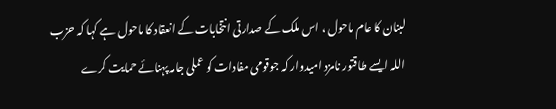لبنان کا عام ماحول ، اس ملک کے صدارتی انتخابات کے انعقاد کا ماحول ہے کہا کہ حزب اللہ ایسے طاقتور نامزد امیدوار کہ جوقومی مفادات کو عملی جامہ پہنائے حمایت کرے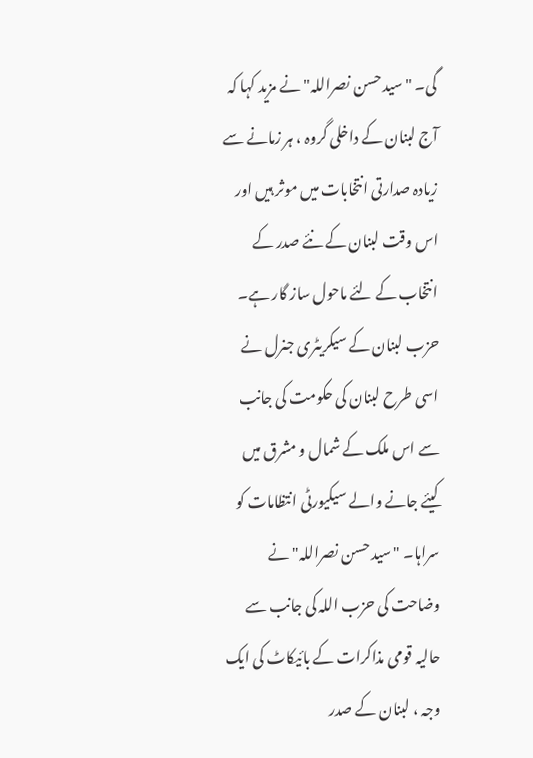گی۔ "سید حسن نصراللہ" نے مزید کہا کہ آج لبنان کے داخلی گروہ ، ہر زمانے سے زیادہ صدارتی انتخابات میں موثر ہیں اور اس وقت لبنان کے نئے صدر کے انتخاب کے لئے ماحول ساز گار ہے۔ حزب لبنان کے سیکریٹری جنرل نے اسی طرح لبنان کی حکومت کی جانب سے اس ملک کے شمال و مشرق میں کیئے جانے والے سیکیورٹی انتظامات کو سراہا۔ "سید حسن نصراللہ" نے وضاحت کی حزب اللہ کی جانب سے حالیہ قومی مذاکرات کے بائیکاٹ کی ایک وجہ ، لبنان کے صدر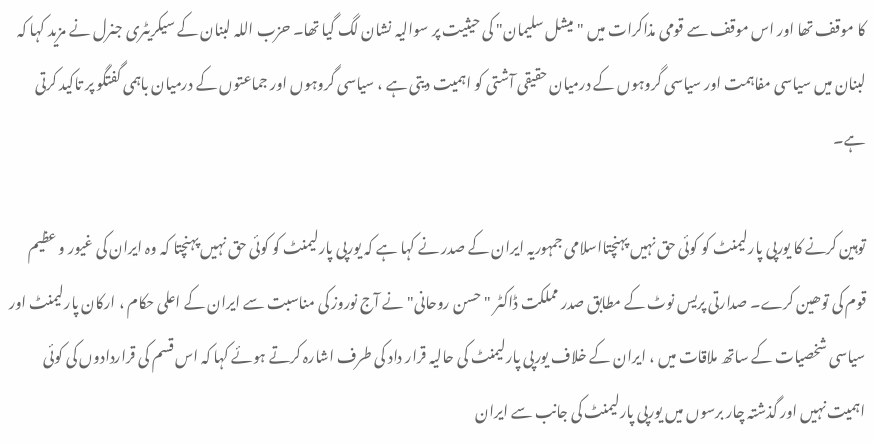کا موقف تھا اور اس موقف سے قومی مذاکرات میں "میشل سلیمان" کی حیثیت پر سوالیہ نشان لگ گیا تھا۔ حزب اللہ لبنان کے سیکریٹری جنرل نے مزید کہا کہ لبنان میں سیاسی مفاہمت اور سیاسی گروہوں کے درمیان حقیقی آشتی کو اہمیت دیتی ہے ، سیاسی گروہوں اور جماعتوں کے درمیان باہمی گفتگو پر تاکید کرتی ہے۔

توہین کرنے کا یورپی پارلیمنٹ کو کوئی حق نہیں پہنچتااسلامی جمہوریہ ایران کے صدر نے کہا ہے کہ یورپی پارلیمنٹ کو کوئی حق نہیں پہنچتا کہ وہ ایران کی غیور و عظیم قوم کی توھین کرے۔ صدارتی پریس نوٹ کے مطابق صدر مملکت ڈاکٹر "حسن روحانی" نے آج نوروز کی مناسبت سے ایران کے اعلی حکام ، ارکان پارلیمنٹ اور سیاسی شخصیات کے ساتھ ملاقات میں ، ایران کے خلاف یورپی پارلیمنٹ کی حالیہ قرار داد کی طرف اشارہ کرتے ہوئے کہا کہ اس قسم کی قراردادوں کی کوئی اہمیت نہیں اور گذشتہ چار برسوں میں یورپی پارلیمنٹ کی جانب سے ایران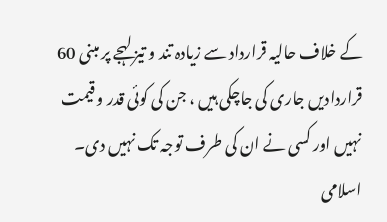کے خلاف حالیہ قرارداد سے زیادہ تند و تیز لہجے پر مبنی 60 قراردادیں جاری کی جاچکی ہیں ، جن کی کوئی قدر و قیمت نہیں اور کسی نے ان کی طرف توجہ تک نہیں دی۔ اسلامی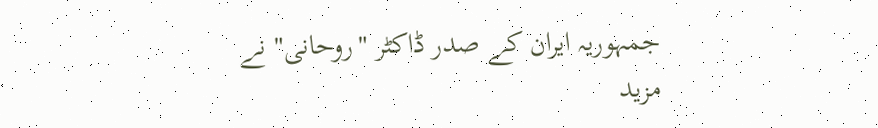جمہوریہ ایران کے صدر ڈاکٹر "روحانی" نے مزید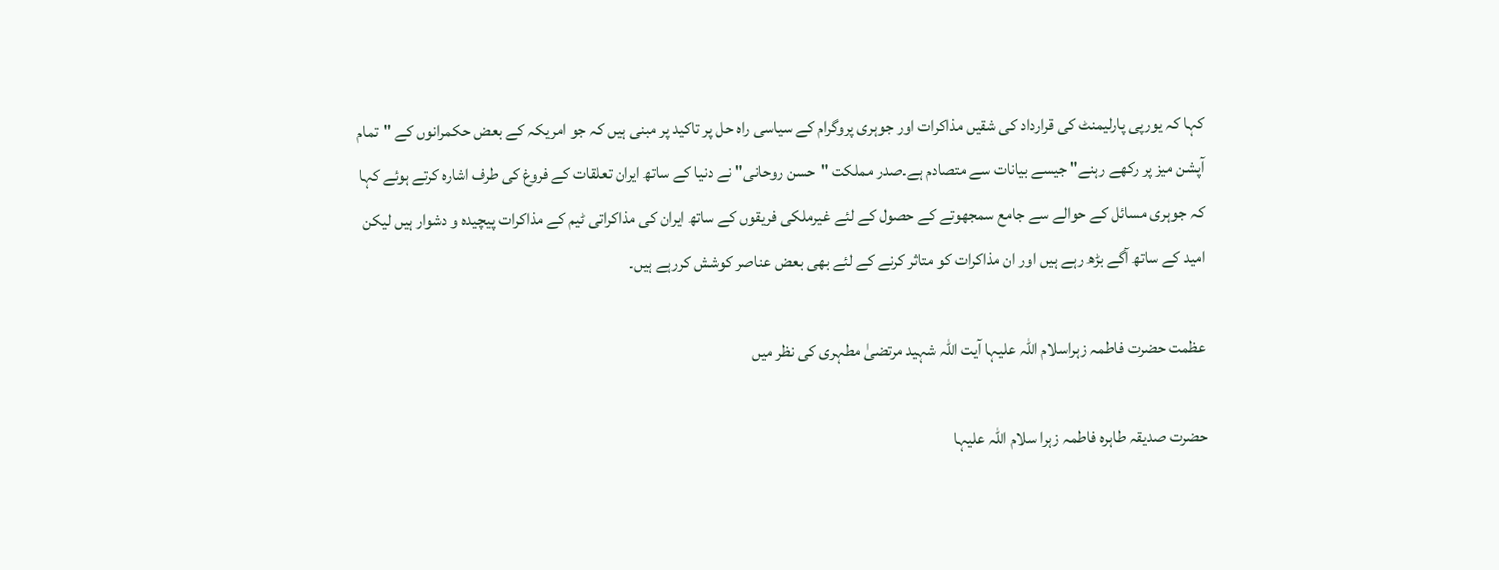کہا کہ یورپی پارلیمنٹ کی قرارداد کی شقیں مذاکرات اور جوہری پروگرام کے سیاسی راہ حل پر تاکید پر مبنی ہیں کہ جو امریکہ کے بعض حکمرانوں کے "تمام آپشن میز پر رکھے رہنے" جیسے بیانات سے متصادم ہے۔صدر مملکت "حسن روحانی" نے دنیا کے ساتھ ایران تعلقات کے فروغ کی طرف اشارہ کرتے ہوئے کہا کہ جوہری مسائل کے حوالے سے جامع سمجھوتے کے حصول کے لئے غیرملکی فریقوں کے ساتھ ایران کی مذاکراتی ٹیم کے مذاکرات پیچیدہ و دشوار ہیں لیکن امید کے ساتھ آگے بڑھ رہے ہیں اور ان مذاکرات کو متاثر کرنے کے لئے بھی بعض عناصر کوشش کررہے ہیں۔

عظمت حضرت فاطمہ زہراسلام اللہ علیہا آیت اللہ شہید مرتضیٰ مطہری کی نظر میں

حضرت صدیقہ طاہرہ فاطمہ زہرا سلام اللہ علیہا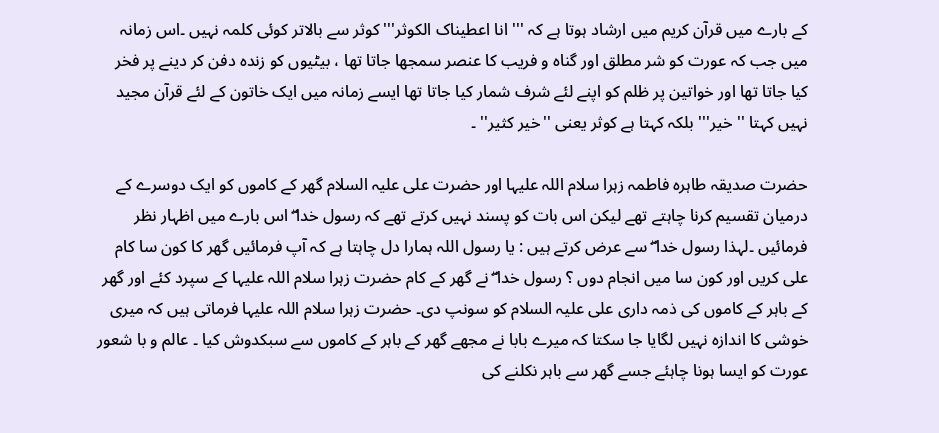کے بارے میں قرآن کریم میں ارشاد ہوتا ہے کہ ''' انا اعطیناک الکوثر''' کوثر سے بالاتر کوئی کلمہ نہیں ۔اس زمانہ میں جب کہ عورت کو شر مطلق اور گناہ و فریب کا عنصر سمجھا جاتا تھا ، بیٹیوں کو زندہ دفن کر دینے پر فخر کیا جاتا تھا اور خواتین پر ظلم کو اپنے لئے شرف شمار کیا جاتا تھا ایسے زمانہ میں ایک خاتون کے لئے قرآن مجید نہیں کہتا '' خیر''' بلکہ کہتا ہے کوثر یعنی ''خیر کثیر'' ۔

حضرت صدیقہ طاہرہ فاطمہ زہرا سلام اللہ علیہا اور حضرت علی علیہ السلام گھر کے کاموں کو ایک دوسرے کے درمیان تقسیم کرنا چاہتے تھے لیکن اس بات کو پسند نہیں کرتے تھے کہ رسول خدا ۖ اس بارے میں اظہار نظر فرمائیں ۔لہذا رسول خدا ۖ سے عرض کرتے ہیں : یا رسول اللہ ہمارا دل چاہتا ہے کہ آپ فرمائیں گھر کا کون سا کام علی کریں اور کون سا میں انجام دوں ؟ رسول خدا ۖ نے گھر کے کام حضرت زہرا سلام اللہ علیہا کے سپرد کئے اور گھر کے باہر کے کاموں کی ذمہ داری علی علیہ السلام کو سونپ دی۔ حضرت زہرا سلام اللہ علیہا فرماتی ہیں کہ میری خوشی کا اندازہ نہیں لگایا جا سکتا کہ میرے بابا نے مجھے گھر کے باہر کے کاموں سے سبکدوش کیا ۔ عالم و با شعور عورت کو ایسا ہونا چاہئے جسے گھر سے باہر نکلنے کی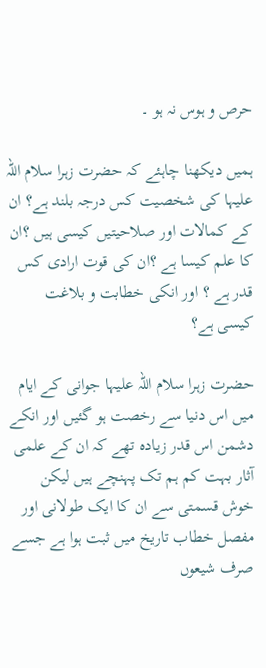حرص و ہوس نہ ہو ۔

ہمیں دیکھنا چاہئے کہ حضرت زہرا سلام اللہ علیہا کی شخصیت کس درجہ بلند ہے؟ ان کے کمالات اور صلاحیتیں کیسی ہیں ؟ان کا علم کیسا ہے ؟ان کی قوت ارادی کس قدر ہے ؟ اور انکی خطابت و بلاغت کیسی ہے؟

حضرت زہرا سلام اللہ علیہا جوانی کے ایام میں اس دنیا سے رخصت ہو گئیں اور انکے دشمن اس قدر زیادہ تھے کہ ان کے علمی آثار بہت کم ہم تک پہنچے ہیں لیکن خوش قسمتی سے ان کا ایک طولانی اور مفصل خطاب تاریخ میں ثبت ہوا ہے جسے صرف شیعوں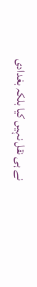نے ہی نقل نہیں کیا بلکہ بغدادی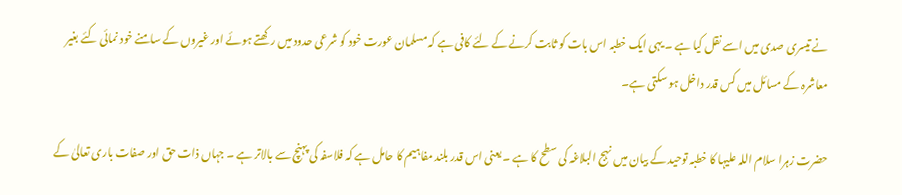نے تیسری صدی میں اسے نقل کیا ہے ۔ یہی ایک خطبہ اس بات کو ثابت کرنے کے لئے کافی ہے کہ مسلمان عورت خود کو شرعی حدود میں رکھتے ہوئے اور غیروں کے سامنے خود نمائی کئے بغیر معاشرہ کے مسائل میں کس قدر داخل ہو سکتی ہے۔

حضرت زہرا سلام اللہ علیہا کا خطبہ توحید کے بیان میں نہج البلاغہ کی سطح کا ہے ۔ یعنی اس قدر بلند مفاہیم کا حامل ہے کہ فلاسفہ کی پہنچ سے بالاتر ہے ۔ جہاں ذات حق اور صفات باری تعالیٰ کے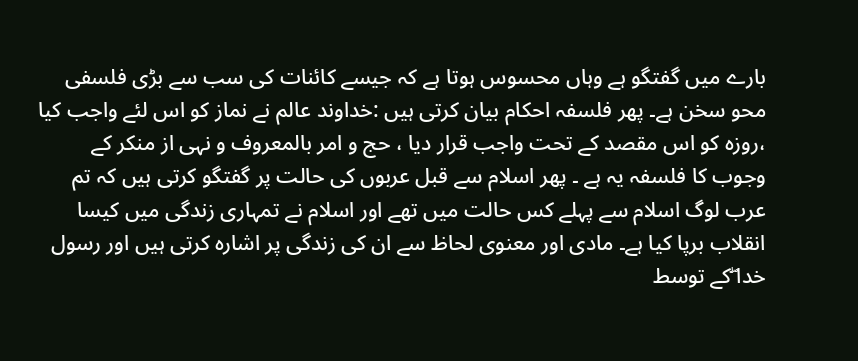بارے میں گفتگو ہے وہاں محسوس ہوتا ہے کہ جیسے کائنات کی سب سے بڑی فلسفی محو سخن ہے۔ پھر فلسفہ احکام بیان کرتی ہیں :خداوند عالم نے نماز کو اس لئے واجب کیا ،روزہ کو اس مقصد کے تحت واجب قرار دیا ، حج و امر بالمعروف و نہی از منکر کے وجوب کا فلسفہ یہ ہے ۔ پھر اسلام سے قبل عربوں کی حالت پر گفتگو کرتی ہیں کہ تم عرب لوگ اسلام سے پہلے کس حالت میں تھے اور اسلام نے تمہاری زندگی میں کیسا انقلاب برپا کیا ہے۔ مادی اور معنوی لحاظ سے ان کی زندگی پر اشارہ کرتی ہیں اور رسول خدا ۖکے توسط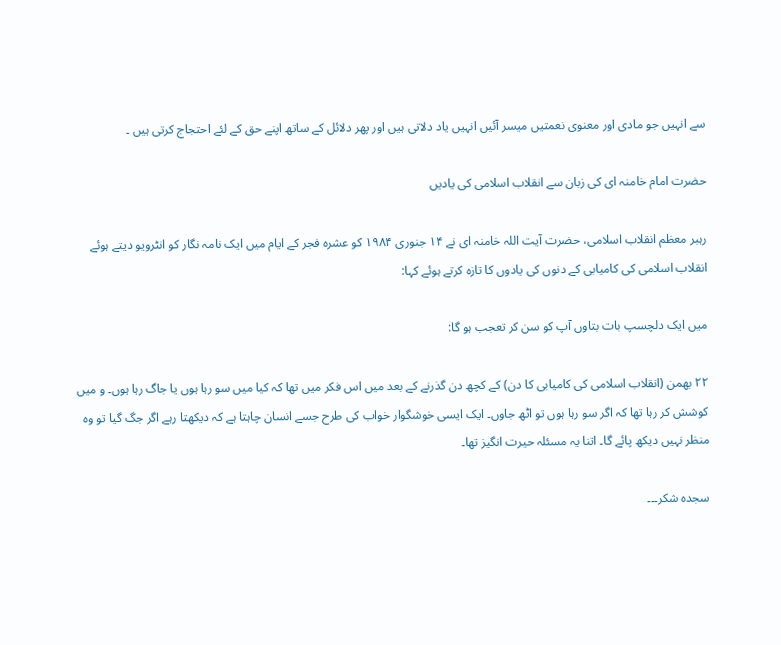سے انہیں جو مادی اور معنوی نعمتیں میسر آئیں انہیں یاد دلاتی ہیں اور پھر دلائل کے ساتھ اپنے حق کے لئے احتجاج کرتی ہیں ۔

حضرت امام خامنہ ای کی زبان سے انقلاب اسلامی کی یادیں

رہبر معظم انقلاب اسلامی، حضرت آیت اللہ خامنہ ای نے ۱۴ جنوری ۱۹۸۴ کو عشرہ فجر کے ایام میں ایک نامہ نگار کو انٹرویو دیتے ہوئے انقلاب اسلامی کی کامیابی کے دنوں کی یادوں کا تازہ کرتے ہوئے کہا:

میں ایک دلچسپ بات بتاوں آپ کو سن کر تعجب ہو گا:

۲۲ بھمن (انقلاب اسلامی کی کامیابی کا دن) کے کچھ دن گذرنے کے بعد میں اس فکر میں تھا کہ کیا میں سو رہا ہوں یا جاگ رہا ہوں۔ و میں کوشش کر رہا تھا کہ اگر سو رہا ہوں تو اٹھ جاوں۔ ایک ایسی خوشگوار خواب کی طرح جسے انسان چاہتا ہے کہ دیکھتا رہے اگر جگ گیا تو وہ منظر نہیں دیکھ پائے گا۔ اتنا یہ مسئلہ حیرت انگیز تھا۔

سجدہ شکر۔۔۔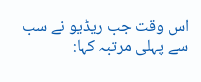اس وقت جب ریڈیو نے سب سے پہلی مرتبہ کہا: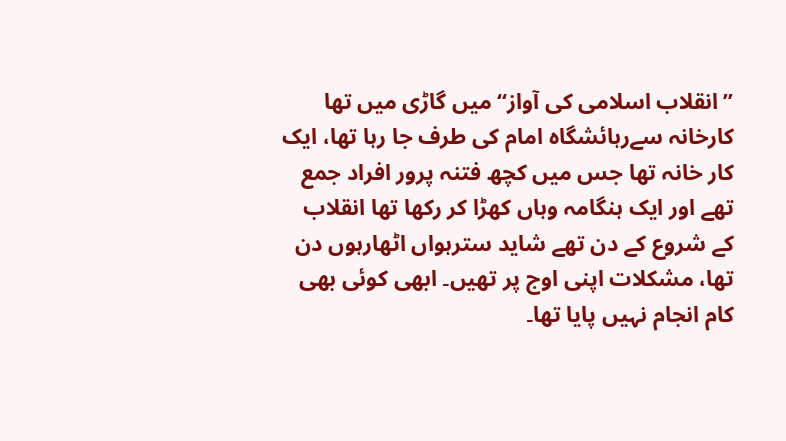’’انقلاب اسلامی کی آواز‘‘ میں گاڑی میں تھا کارخانہ سےرہائشگاہ امام کی طرف جا رہا تھا، ایک کار خانہ تھا جس میں کچھ فتنہ پرور افراد جمع تھے اور ایک ہنگامہ وہاں کھڑا کر رکھا تھا انقلاب کے شروع کے دن تھے شاید سترہواں اٹھارہوں دن تھا، مشکلات اپنی اوج پر تھیں۔ ابھی کوئی بھی کام انجام نہیں پایا تھا۔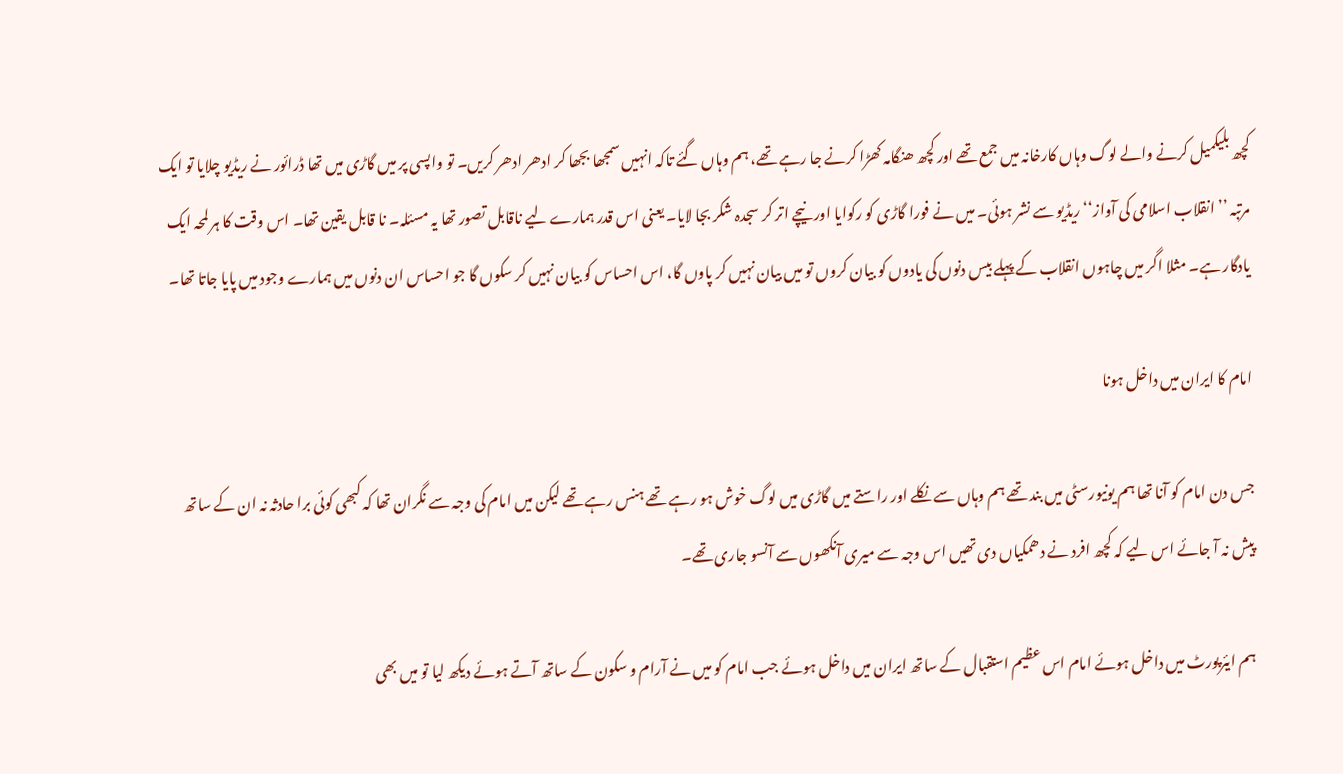کچھ بلیکمیل کرنے والے لوگ وہاں کارخانہ میں جمع تھے اور کچھ ھنگامہ کھڑا کرنے جا رہے تھے، ہم وہاں گئے تاکہ انہیں سمجھا بجھا کر ادھر ادھر کریں۔ تو واپسی پر میں گاڑی میں تھا ڈرائور نے ریڈیو چلایا تو ایک مرتبہ ’’ انقلاب اسلامی کی آواز‘‘ ریڈیو سے نشر ہوئی۔ میں نے فورا گاڑی کو رکوایا اور نیچے اتر کر سجدہ شکر بجا لایا۔ یعنی اس قدر ہمارے لیے ناقابل تصور تھا یہ مسئلہ۔ نا قابل یقین تھا۔ اس وقت کا ہر لمحہ ایک یادگار ہے۔ مثلا اگر میں چاہوں انقلاب کے پہلے بیس دنوں کی یادوں کو بیان کروں تو میں بیان نہیں کر پاوں گا، اس احساس کو بیان نہیں کر سکوں گا جو احساس ان دنوں میں ہمارے وجود میں پایا جاتا تھا۔

امام کا ایران میں داخل ہونا

جس دن امام کو آنا تھا ہم یونیورسٹی میں بند تھے ہم وہاں سے نکلے اور راستے میں گاڑی میں لوگ خوش ہو رہے تھے ہنس رہے تھے لیکن میں امام کی وجہ سے نگران تھا کہ کبھی کوئی برا حادثہ نہ ان کے ساتھ پیش نہ آ جائے اس لیے کہ کچھ افرد نے دھمکیاں دی تھیں اس وجہ سے میری آنکھوں سے آنسو جاری تھے۔

ہم ایئرپورٹ میں داخل ہوئے امام اس عظیم استقبال کے ساتھ ایران میں داخل ہوئے جب امام کو میں نے آرام و سکون کے ساتھ آتے ہوئے دیکھ لیا تو میں بھی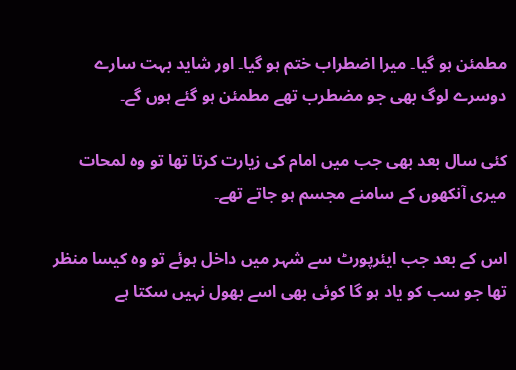مطمئن ہو گیا۔ میرا اضطراب ختم ہو گیا۔ اور شاید بہت سارے دوسرے لوگ بھی جو مضطرب تھے مطمئن ہو گئے ہوں گے۔

کئی سال بعد بھی جب میں امام کی زیارت کرتا تھا تو وہ لمحات میری آنکھوں کے سامنے مجسم ہو جاتے تھے۔

اس کے بعد جب ایئرپورٹ سے شہر میں داخل ہوئے تو وہ کیسا منظر تھا جو سب کو یاد ہو گا کوئی بھی اسے بھول نہیں سکتا ہے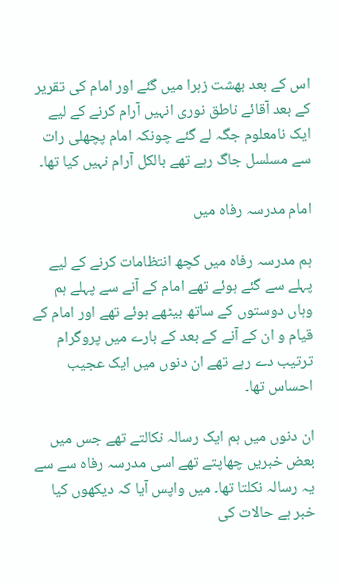اس کے بعد بھشت زہرا میں گئے اور امام کی تقریر کے بعد آقائے ناطق نوری انہیں آرام کرنے کے لیے ایک نامعلوم جگہ لے گئے چونکہ امام پچھلی رات سے مسلسل جاگ رہے تھے بالکل آرام نہیں کیا تھا۔

امام مدرسہ رفاہ میں

ہم مدرسہ رفاہ میں کچھ انتظامات کرنے کے لیے پہلے سے گئے ہوئے تھے امام کے آنے سے پہلے ہم وہاں دوستوں کے ساتھ بیٹھے ہوئے تھے اور امام کے قیام و ان کے آنے کے بعد کے بارے میں پروگرام ترتیب دے رہے تھے ان دنوں میں ایک عجیب احساس تھا۔

ان دنوں میں ہم ایک رسالہ نکالتے تھے جس میں بعض خبریں چھاپتے تھے اسی مدرسہ رفاہ سے سے یہ رسالہ نکلتا تھا۔ میں واپس آیا کہ دیکھوں کیا خبر ہے حالات کی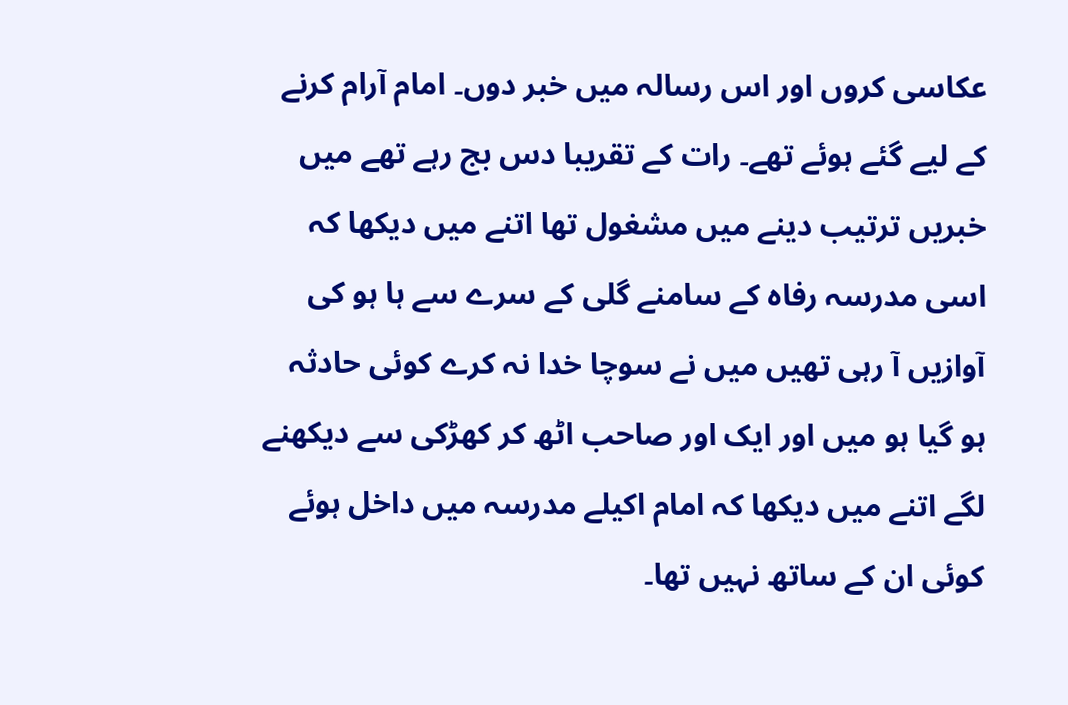عکاسی کروں اور اس رسالہ میں خبر دوں۔ امام آرام کرنے کے لیے گئے ہوئے تھے۔ رات کے تقریبا دس بج رہے تھے میں خبریں ترتیب دینے میں مشغول تھا اتنے میں دیکھا کہ اسی مدرسہ رفاہ کے سامنے گلی کے سرے سے ہا ہو کی آوازیں آ رہی تھیں میں نے سوچا خدا نہ کرے کوئی حادثہ ہو گیا ہو میں اور ایک اور صاحب اٹھ کر کھڑکی سے دیکھنے لگے اتنے میں دیکھا کہ امام اکیلے مدرسہ میں داخل ہوئے کوئی ان کے ساتھ نہیں تھا۔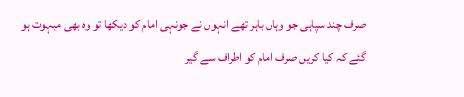صرف چند سپاہی جو وہاں باہر تھے انہوں نے جونہی امام کو دیکھا تو وہ بھی مبہوت ہو گئے کہ کیا کریں صرف امام کو اطراف سے گیر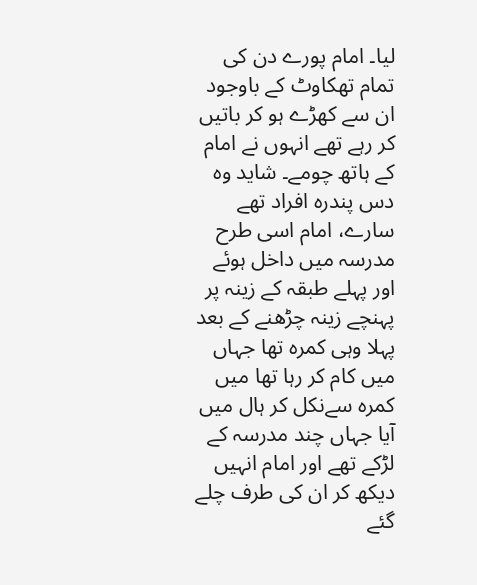لیا۔ امام پورے دن کی تمام تھکاوٹ کے باوجود ان سے کھڑے ہو کر باتیں کر رہے تھے انہوں نے امام کے ہاتھ چومے۔ شاید وہ دس پندرہ افراد تھے سارے، امام اسی طرح مدرسہ میں داخل ہوئے اور پہلے طبقہ کے زینہ پر پہنچے زینہ چڑھنے کے بعد پہلا وہی کمرہ تھا جہاں میں کام کر رہا تھا میں کمرہ سےنکل کر ہال میں آیا جہاں چند مدرسہ کے لڑکے تھے اور امام انہیں دیکھ کر ان کی طرف چلے گئے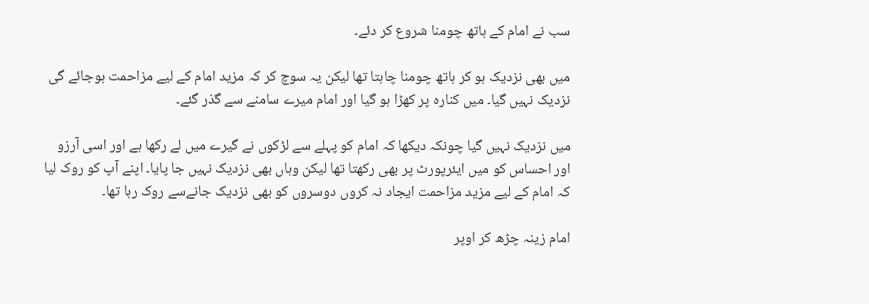سب نے امام کے ہاتھ چومنا شروع کر دئے۔

میں بھی نزدیک ہو کر ہاتھ چومنا چاہتا تھا لیکن یہ سوچ کر کہ مزید امام کے لیے مزاحمت ہوجائے گی نزدیک نہیں گیا۔ میں کنارہ پر کھڑا ہو گیا اور امام میرے سامنے سے گذر گئے۔

میں نزدیک نہیں گیا چونکہ دیکھا کہ امام کو پہلے سے لڑکوں نے گیرے میں لے رکھا ہے اور اسی آرزو اور احساس کو میں ایئرپورٹ پر بھی رکھتا تھا لیکن وہاں بھی نزدیک نہیں جا پایا۔ اپنے آپ کو روک لیا کہ امام کے لیے مزید مزاحمت ایجاد نہ کروں دوسروں کو بھی نزدیک جانےسے روک رہا تھا۔

امام زینہ چڑھ کر اوپر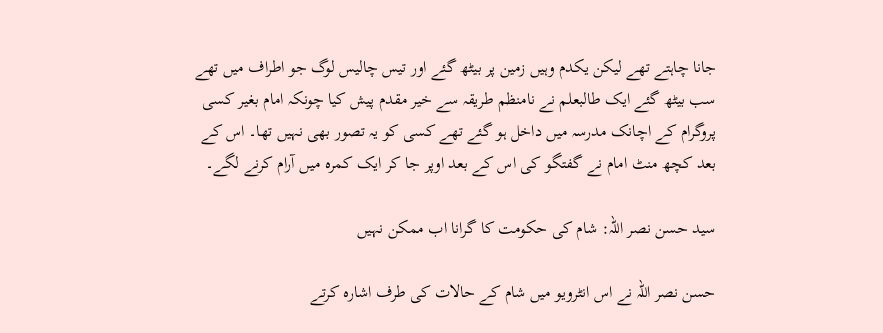جانا چاہتے تھے لیکن یکدم وہیں زمین پر بیٹھ گئے اور تیس چالیس لوگ جو اطراف میں تھے سب بیٹھ گئے ایک طالبعلم نے نامنظم طریقہ سے خیر مقدم پیش کیا چونکہ امام بغیر کسی پروگرام کے اچانک مدرسہ میں داخل ہو گئے تھے کسی کو یہ تصور بھی نہیں تھا۔ اس کے بعد کچھ منٹ امام نے گفتگو کی اس کے بعد اوپر جا کر ایک کمرہ میں آرام کرنے لگے۔

سيد حسن نصر اللہ: شام کی حکومت کا گرانا اب ممکن نہیں

حسن نصر اللہ نے اس انٹرویو میں شام کے حالات کی طرف اشارہ کرتے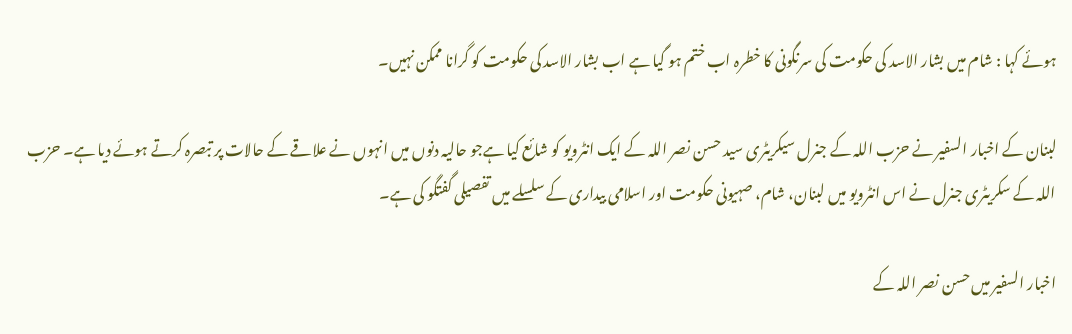ہوئے کہا : شام میں بشار الاسد کی حکومت کی سرنگونی کا خطرہ اب ختم ہو گیا ہے اب بشار الاسد کی حکومت کو گرانا ممکن نہیں۔

لبنان کے اخبار السفیر نے حزب اللہ کے جنرل سیکریٹری سید حسن نصر اللہ کے ایک انٹرویو کو شائع کیا ہےجو حالیہ دنوں میں انہوں نے علاقے کے حالات پر تبصرہ کرتے ہوئے دیا ہے۔ حزب اللہ کے سکریٹری جنرل نے اس انٹرویو میں لبنان، شام، صہیونی حکومت اور اسلامی بیداری کے سلسلے میں تفصیلی گفتگو کی ہے۔

اخبار السفیر میں حسن نصر اللہ کے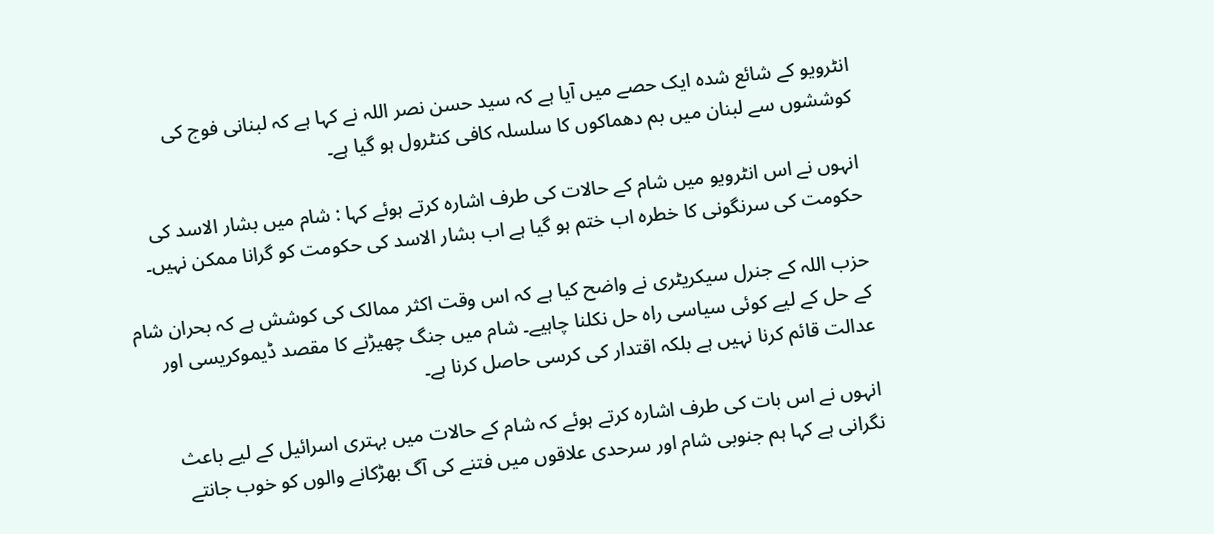انٹرویو کے شائع شدہ ایک حصے میں آیا ہے کہ سید حسن نصر اللہ نے کہا ہے کہ لبنانی فوج کی کوششوں سے لبنان میں بم دھماکوں کا سلسلہ کافی کنٹرول ہو گیا ہے۔

انہوں نے اس انٹرویو میں شام کے حالات کی طرف اشارہ کرتے ہوئے کہا : شام میں بشار الاسد کی حکومت کی سرنگونی کا خطرہ اب ختم ہو گیا ہے اب بشار الاسد کی حکومت کو گرانا ممکن نہیں۔

حزب اللہ کے جنرل سیکریٹری نے واضح کیا ہے کہ اس وقت اکثر ممالک کی کوشش ہے کہ بحران شام کے حل کے لیے کوئی سیاسی راہ حل نکلنا چاہیے۔ شام میں جنگ چھیڑنے کا مقصد ڈیموکریسی اور عدالت قائم کرنا نہیں ہے بلکہ اقتدار کی کرسی حاصل کرنا ہے۔

انہوں نے اس بات کی طرف اشارہ کرتے ہوئے کہ شام کے حالات میں بہتری اسرائیل کے لیے باعث نگرانی ہے کہا ہم جنوبی شام اور سرحدی علاقوں میں فتنے کی آگ بھڑکانے والوں کو خوب جانتے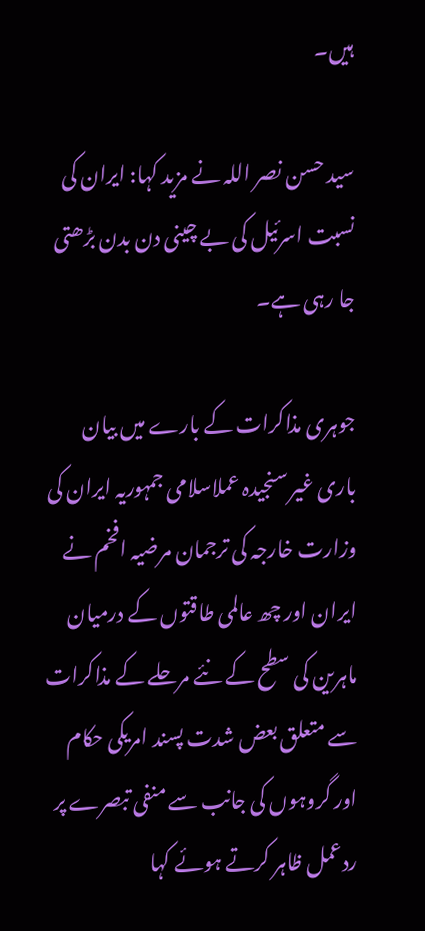ہیں۔

سید حسن نصر اللہ نے مزید کہا: ایران کی نسبت اسرئیل کی بے چینی دن بدن بڑھتی جا رہی ہے۔

جوہری مذاکرات کے بارے میں بیان باری غیر سنجیدہ عملاسلامی جمہوریہ ایران کی وزارت خارجہ کی ترجمان مرضیہ افخم نے ایران اور چھ عالمی طاقتوں کے درمیان ماہرین کی سطح کے نئے مرحلے کے مذاکرات سے متعلق بعض شدت پسند امریکی حکام اور گروہوں کی جانب سے منفی تبصرے پر ردعمل ظاہر کرتے ہوئے کہا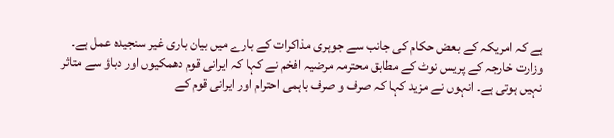ہے کہ امریکہ کے بعض حکام کی جانب سے جوہری مذاکرات کے بارے میں بیان باری غیر سنجیدہ عمل ہے۔ وزارت خارجہ کے پریس نوٹ کے مطابق محترمہ مرضیہ افخم نے کہا کہ ایرانی قوم دھمکیوں اور دباؤ سے متاثر نہیں ہوتی ہے۔ انہوں نے مزید کہا کہ صرف و صرف باہمی احترام اور ایرانی قوم کے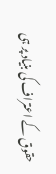حقوق کے اعتراف کی بنیاد پر ہی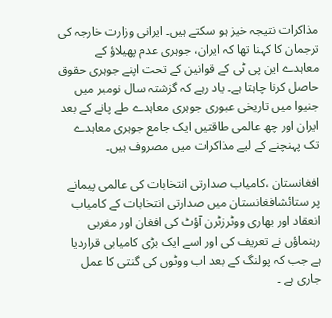مذاکرات نتیجہ خیز ہو سکتے ہیں۔ ایرانی وزارت خارجہ کی ترجمان کا کہنا تھا کہ ایران، جوہری عدم پھیلاؤ کے معاہدے این پی ٹی کے قوانین کے تحت اپنے جوہری حقوق حاصل کرنا چاہتا ہے۔ یاد رہے کہ گزشتہ سال نومبر میں جنیوا میں تاریخی عبوری جوہری معاہدے طے پانے کے بعد ایران اور چھ عالمی طاقتیں ایک جامع جوہری معاہدے تک پہنچنے کے لیے مذاکرات میں مصروف ہیں۔

افغانستان ،کامیاب صدارتی انتخابات کی عالمی پیمانے پر ستائشافغانستان میں صدارتی انتخابات کے کامیاب انعقاد اور بھاری ووٹرزٹرن آؤٹ کی افغان اور مغربی رہنماؤں نے تعریف کی اور اسے ایک بڑی کامیابی قراردیا ہے جب کہ پولنگ کے بعد اب ووٹوں کی گنتی کا عمل جاری ہے ۔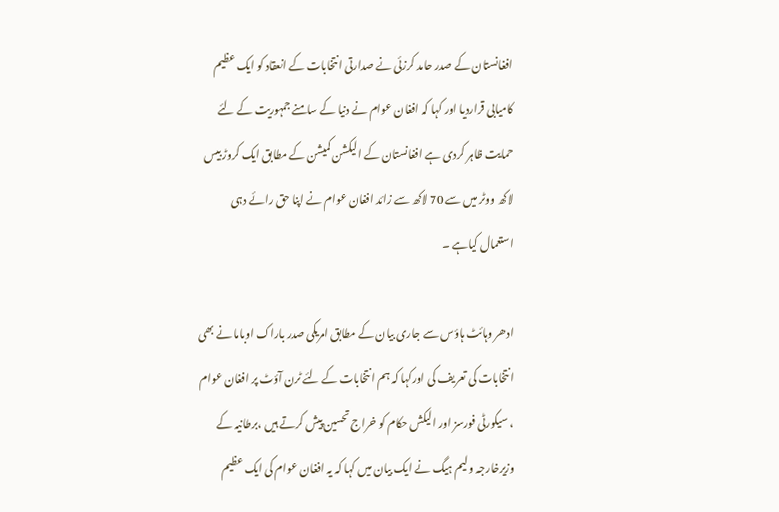افغانستان کے صدر حامد کرزئی نے صدارتی انتخابات کے انعقاد کو ایک عظیم کامیابی قراردیا اور کہا کہ افغان عوام نے دنیا کے سامنے جمہوریت کے لئے حمایت ظاہر کردی ہے افغانستان کے الیکشن کمیشن کے مطابق ایک کروڑ بیس لاکھ ووٹر میں سے 70 لاکھ سے زائد افغان عوام نے اپنا حق رائے دہی استعمال کیاہے ۔

ادھر وہائٹ ہاؤس سے جاری بیان کے مطابق امریکی صدر باراک اوباما نے بھی انتخابات کی تعریف کی اورکہا کہ ہم انتخابات کے لئے ٹرن آؤٹ پر افغان عوام ، سیکورٹی فورسز اور الیکش حکام کو خراج تحسین پیش کرتے ہيں ،برطانیہ کے وزیرخارجہ ولیم ہیگ نے ایک بیان میں کہا کہ یہ افغان عوام کی ایک عظیم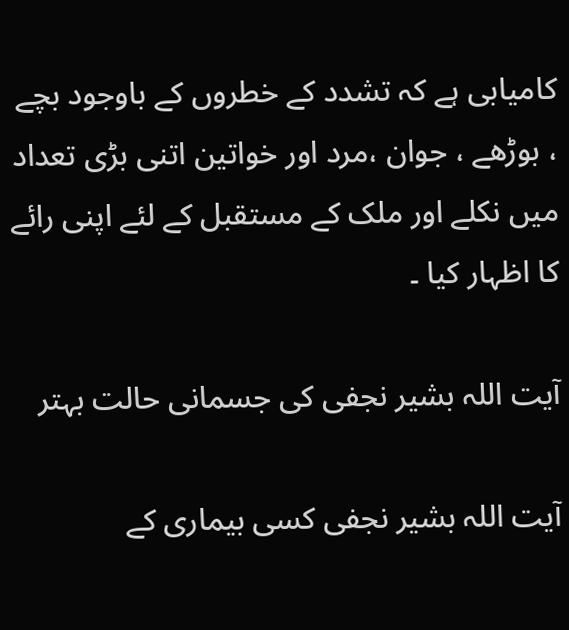کامیابی ہے کہ تشدد کے خطروں کے باوجود بچے ، بوڑھے ، جوان ،مرد اور خواتین اتنی بڑی تعداد میں نکلے اور ملک کے مستقبل کے لئے اپنی رائے کا اظہار کیا ۔

آیت اللہ بشیر نجفی کی جسمانی حالت بہتر

آیت اللہ بشیر نجفی کسی بیماری کے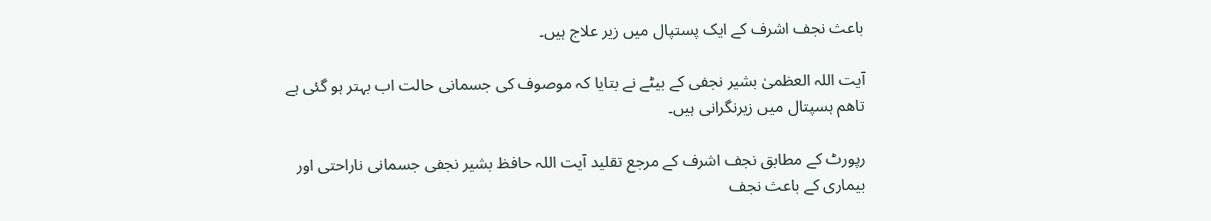باعث نجف اشرف کے ایک پستپال میں زیر علاج ہیں۔

آیت اللہ العظمیٰ بشیر نجفی کے بیٹے نے بتایا کہ موصوف کی جسمانی حالت اب بہتر ہو گئی ہے تاھم ہسپتال میں زیرنگرانی ہیں۔

رپورٹ کے مطابق نجف اشرف کے مرجع تقلید آیت اللہ حافظ بشیر نجفی جسمانی ناراحتی اور بیماری کے باعث نجف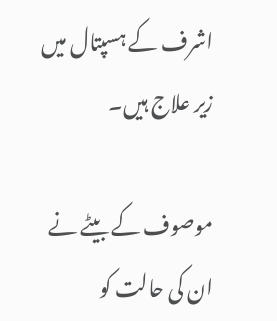اشرف کے ہسپتال میں زیر علاج ہیں۔

موصوف کے بیٹے نے ان کی حالت کو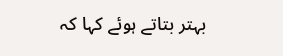بہتر بتاتے ہوئے کہا کہ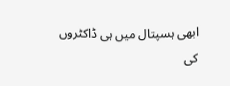ابھی ہسپتال میں ہی ڈاکٹروں کی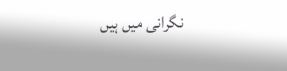نگرانی میں ہیں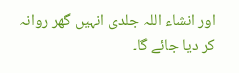اور انشاء اللہ جلدی انہیں گھر روانہ کر دیا جائے گا۔